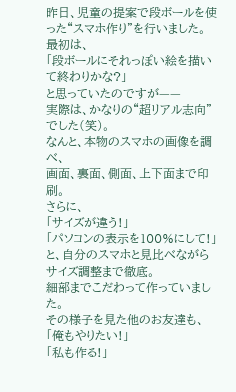昨日、児童の提案で段ボールを使った“スマホ作り”を行いました。
最初は、
「段ボールにそれっぽい絵を描いて終わりかな?」
と思っていたのですが——
実際は、かなりの“超リアル志向”でした(笑)。
なんと、本物のスマホの画像を調べ、
画面、裏面、側面、上下面まで印刷。
さらに、
「サイズが違う!」
「パソコンの表示を100%にして!」
と、自分のスマホと見比べながらサイズ調整まで徹底。
細部までこだわって作っていました。
その様子を見た他のお友達も、
「俺もやりたい!」
「私も作る!」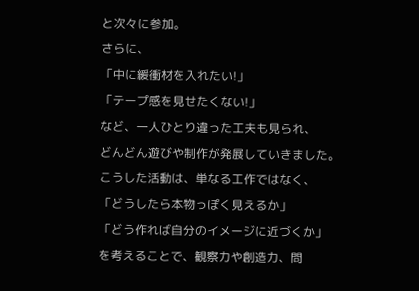と次々に参加。
さらに、
「中に緩衝材を入れたい!」
「テープ感を見せたくない!」
など、一人ひとり違った工夫も見られ、
どんどん遊びや制作が発展していきました。
こうした活動は、単なる工作ではなく、
「どうしたら本物っぽく見えるか」
「どう作れば自分のイメージに近づくか」
を考えることで、観察力や創造力、問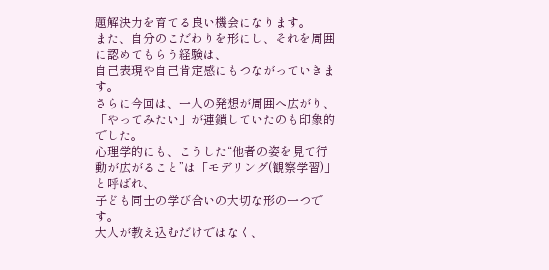題解決力を育てる良い機会になります。
また、自分のこだわりを形にし、それを周囲に認めてもらう経験は、
自己表現や自己肯定感にもつながっていきます。
さらに今回は、一人の発想が周囲へ広がり、
「やってみたい」が連鎖していたのも印象的でした。
心理学的にも、こうした“他者の姿を見て行動が広がること”は「モデリング(観察学習)」と呼ばれ、
子ども同士の学び合いの大切な形の一つです。
大人が教え込むだけではなく、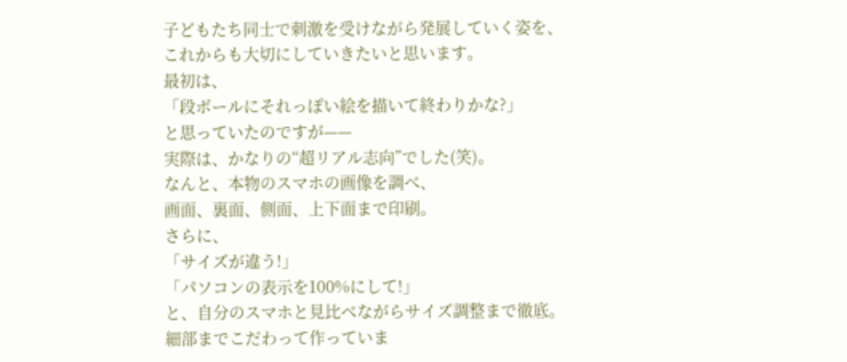子どもたち同士で刺激を受けながら発展していく姿を、
これからも大切にしていきたいと思います。
最初は、
「段ボールにそれっぽい絵を描いて終わりかな?」
と思っていたのですが——
実際は、かなりの“超リアル志向”でした(笑)。
なんと、本物のスマホの画像を調べ、
画面、裏面、側面、上下面まで印刷。
さらに、
「サイズが違う!」
「パソコンの表示を100%にして!」
と、自分のスマホと見比べながらサイズ調整まで徹底。
細部までこだわって作っていま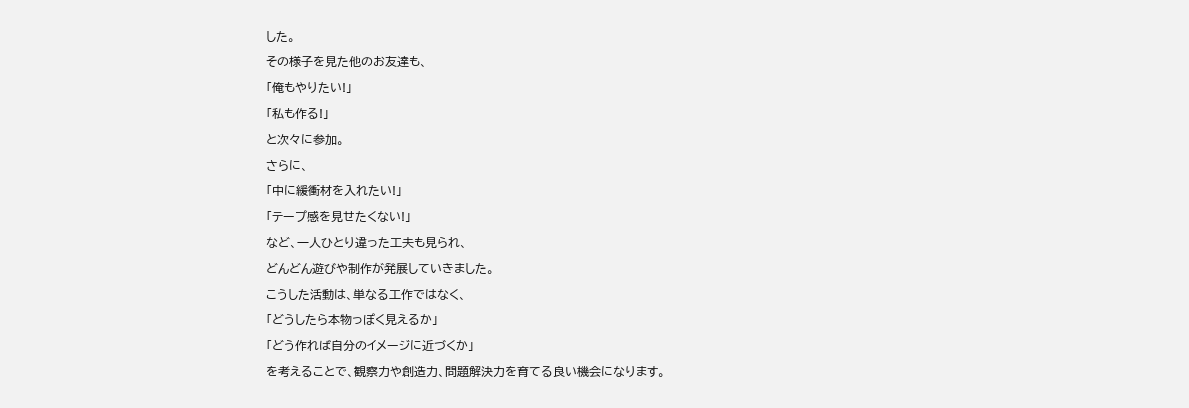した。
その様子を見た他のお友達も、
「俺もやりたい!」
「私も作る!」
と次々に参加。
さらに、
「中に緩衝材を入れたい!」
「テープ感を見せたくない!」
など、一人ひとり違った工夫も見られ、
どんどん遊びや制作が発展していきました。
こうした活動は、単なる工作ではなく、
「どうしたら本物っぽく見えるか」
「どう作れば自分のイメージに近づくか」
を考えることで、観察力や創造力、問題解決力を育てる良い機会になります。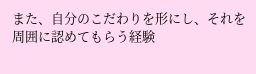また、自分のこだわりを形にし、それを周囲に認めてもらう経験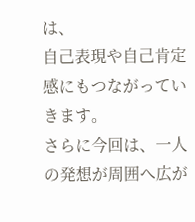は、
自己表現や自己肯定感にもつながっていきます。
さらに今回は、一人の発想が周囲へ広が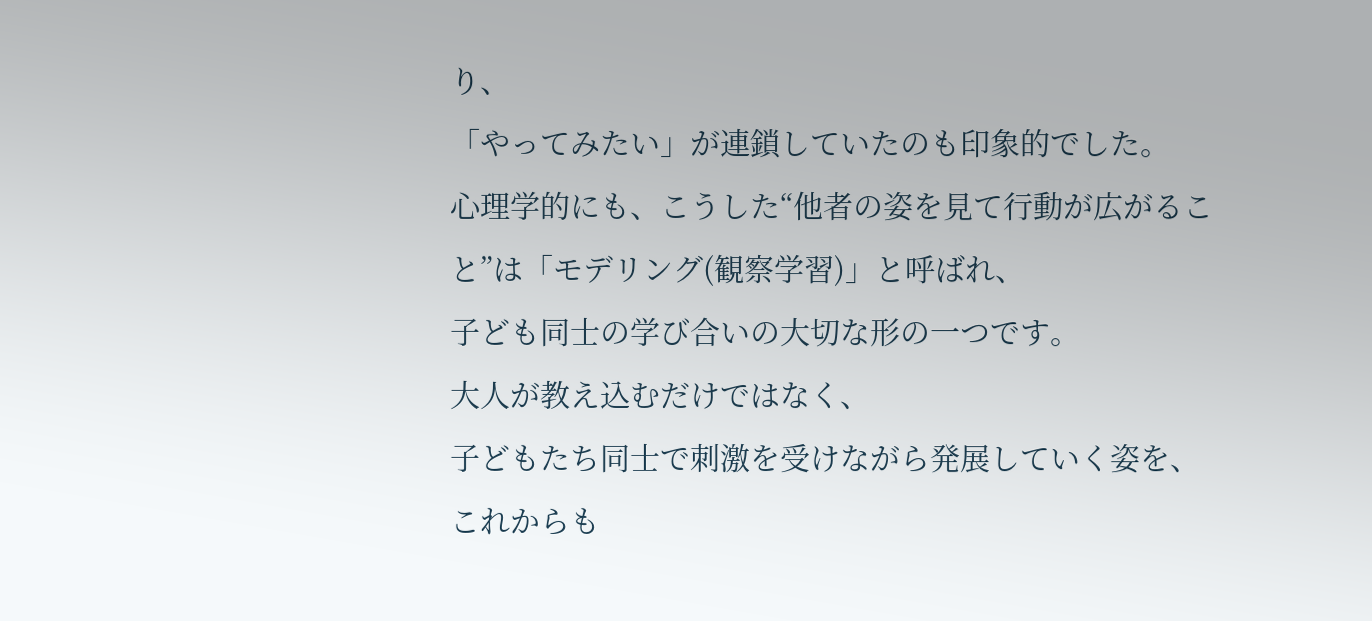り、
「やってみたい」が連鎖していたのも印象的でした。
心理学的にも、こうした“他者の姿を見て行動が広がること”は「モデリング(観察学習)」と呼ばれ、
子ども同士の学び合いの大切な形の一つです。
大人が教え込むだけではなく、
子どもたち同士で刺激を受けながら発展していく姿を、
これからも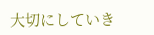大切にしていき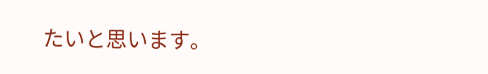たいと思います。